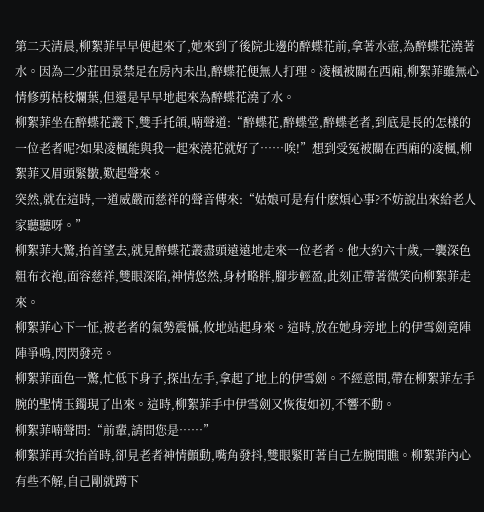第二天清晨,柳絮菲早早便起來了,她來到了後院北邊的醉蝶花前,拿著水壺,為醉蝶花澆著水。因為二少莊田景禁足在房內未出,醉蝶花便無人打理。凌楓被關在西廂,柳絮菲雖無心情修剪枯枝爛葉,但還是早早地起來為醉蝶花澆了水。
柳絮菲坐在醉蝶花叢下,雙手托頜,喃聲道:“醉蝶花,醉蝶堂,醉蝶老者,到底是長的怎樣的一位老者呢?如果凌楓能與我一起來澆花就好了……唉!”想到受冤被關在西廂的凌楓,柳絮菲又眉頭緊皺,歎起聲來。
突然,就在這時,一道威嚴而慈祥的聲音傳來:“姑娘可是有什麽煩心事?不妨說出來給老人家聽聽呀。”
柳絮菲大驚,抬首望去,就見醉蝶花叢盡頭遠遠地走來一位老者。他大約六十歲,一襲深色粗布衣袍,面容慈祥,雙眼深陷,神情悠然,身材略胖,腳步輕盈,此刻正帶著微笑向柳絮菲走來。
柳絮菲心下一怔,被老者的氣勢震懾,攸地站起身來。這時,放在她身旁地上的伊雪劍竟陣陣爭鳴,閃閃發亮。
柳絮菲面色一驚,忙低下身子,探出左手,拿起了地上的伊雪劍。不經意間,帶在柳絮菲左手腕的聖情玉鐲現了出來。這時,柳絮菲手中伊雪劍又恢復如初,不響不動。
柳絮菲喃聲問:“前輩,請問您是……”
柳絮菲再次抬首時,卻見老者神情顫動,嘴角發抖,雙眼緊盯著自己左腕間瞧。柳絮菲內心有些不解,自己剛就蹲下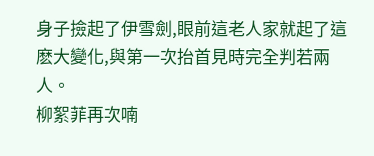身子撿起了伊雪劍,眼前這老人家就起了這麽大變化,與第一次抬首見時完全判若兩人。
柳絮菲再次喃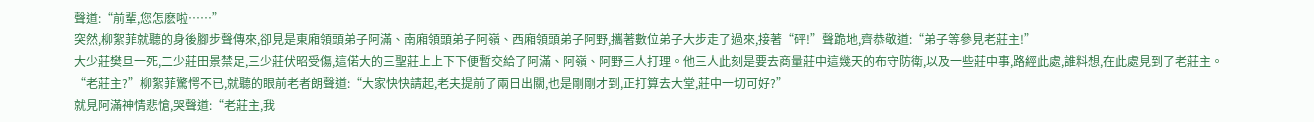聲道:“前輩,您怎麽啦……”
突然,柳絮菲就聽的身後腳步聲傳來,卻見是東廂領頭弟子阿滿、南廂領頭弟子阿嶺、西廂領頭弟子阿野,攜著數位弟子大步走了過來,接著“砰!”聲跪地,齊恭敬道:“弟子等參見老莊主!”
大少莊樊旦一死,二少莊田景禁足,三少莊伏昭受傷,這偌大的三聖莊上上下下便暫交給了阿滿、阿嶺、阿野三人打理。他三人此刻是要去商量莊中這幾天的布守防衛,以及一些莊中事,路經此處,誰料想,在此處見到了老莊主。
“老莊主?”柳絮菲驚愕不已,就聽的眼前老者朗聲道:“大家快快請起,老夫提前了兩日出關,也是剛剛才到,正打算去大堂,莊中一切可好?”
就見阿滿神情悲愴,哭聲道:“老莊主,我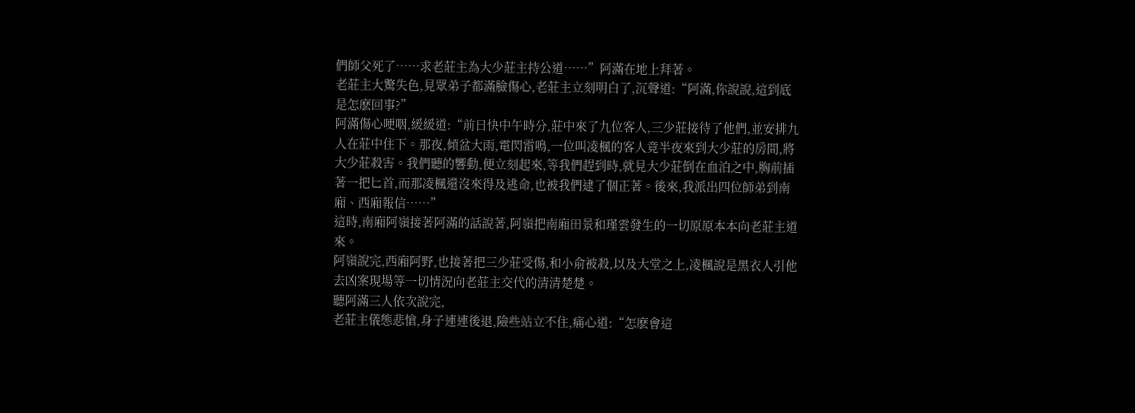們師父死了……求老莊主為大少莊主持公道……”阿滿在地上拜著。
老莊主大驚失色,見眾弟子都滿臉傷心,老莊主立刻明白了,沉聲道:“阿滿,你說說,這到底是怎麽回事?”
阿滿傷心哽咽,緩緩道:“前日快中午時分,莊中來了九位客人,三少莊接待了他們,並安排九人在莊中住下。那夜,傾盆大雨,電閃雷鳴,一位叫凌楓的客人竟半夜來到大少莊的房間,將大少莊殺害。我們聽的響動,便立刻起來,等我們趕到時,就見大少莊倒在血泊之中,胸前插著一把匕首,而那凌楓還沒來得及逃命,也被我們逮了個正著。後來,我派出四位師弟到南廂、西廂報信……”
這時,南廂阿嶺接著阿滿的話說著,阿嶺把南廂田景和瑾雲發生的一切原原本本向老莊主道來。
阿嶺說完,西廂阿野,也接著把三少莊受傷,和小俞被殺,以及大堂之上,凌楓說是黑衣人引他去凶案現場等一切情況向老莊主交代的清清楚楚。
聽阿滿三人依次說完,
老莊主儀態悲愴,身子連連後退,險些站立不住,痛心道:“怎麽會這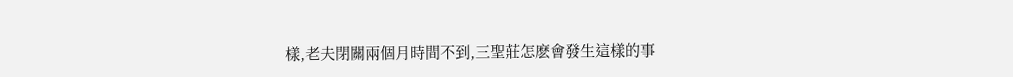樣,老夫閉關兩個月時間不到,三聖莊怎麽會發生這樣的事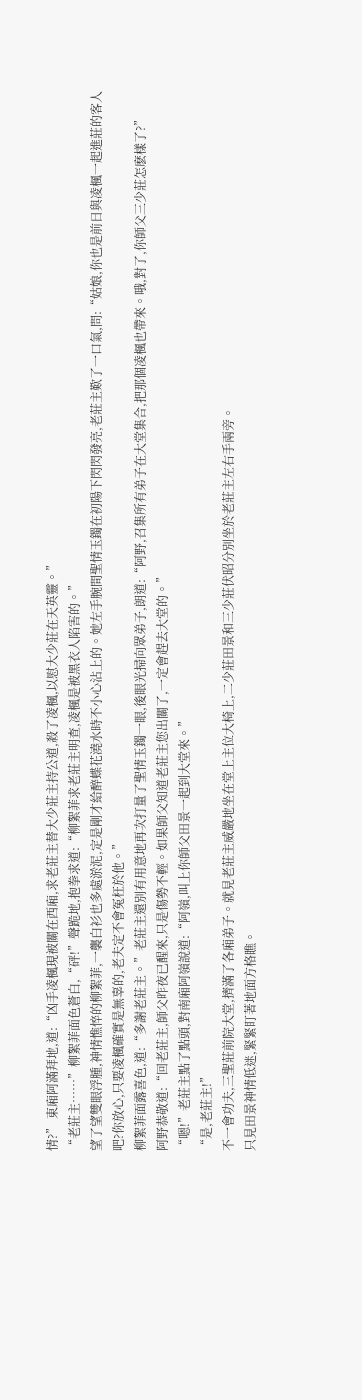情?” 東廂阿滿拜地,道:“凶手凌楓現被關在西廂,求老莊主替大少莊主持公道,殺了凌楓,以慰大少莊在天英靈。”
“老莊主……”柳絮菲面色蒼白,“砰!”聲跪地,抱拳求道:“柳絮菲求老莊主明查,凌楓是被黑衣人陷害的。”
望了望雙眼浮腫,神情憔悴的柳絮菲,一襲白衫也多處淤泥,定是剛才給醉蝶花澆水時不小心沾上的。她左手腕間聖情玉鐲在初陽下閃閃發亮,老莊主歎了一口氣,問:“姑娘,你也是前日與凌楓一起進莊的客人吧?你放心,只要凌楓確實是無辜的,老夫定不會冤枉於他。”
柳絮菲面露喜色,道:“多謝老莊主。”老莊主還別有用意地再次打量了聖情玉鐲一眼,後眼光掃向眾弟子,朗道:“阿野,召集所有弟子在大堂集合,把那個凌楓也帶來。哦,對了,你師父三少莊怎麽樣了?”
阿野恭敬道:“回老莊主,師父昨夜已醒來,只是傷勢不輕。如果師父知道老莊主您出關了,一定會趕去大堂的。”
“嗯!”老莊主點了點頭,對南廂阿嶺說道:“阿嶺,叫上你師父田景一起到大堂來。”
“是,老莊主!”
不一會功夫,三聖莊前院大堂,擠滿了各廂弟子。就見老莊主威嚴地坐在堂上主位大椅上,二少莊田景和三少莊伏昭分別坐於老莊主左右手兩旁。
只見田景神情低迷,緊緊盯著地面方格瞧。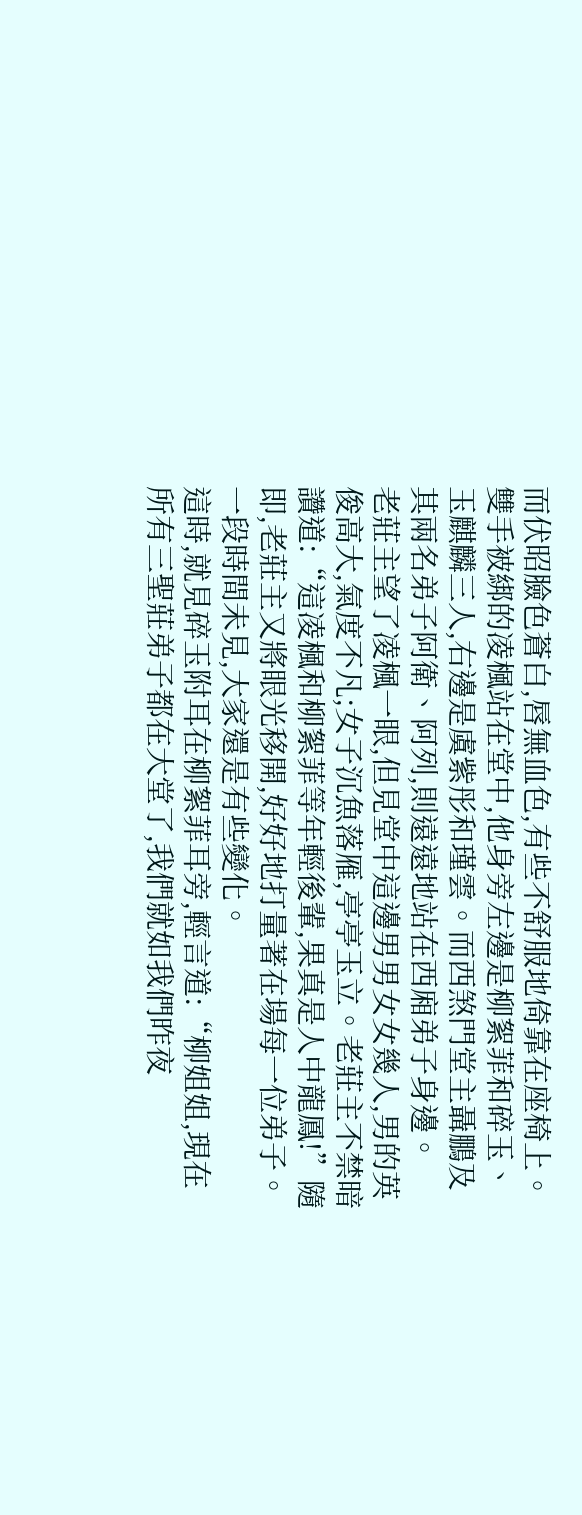而伏昭臉色蒼白,唇無血色,有些不舒服地倚靠在座椅上。
雙手被綁的凌楓站在堂中,他身旁左邊是柳絮菲和碎玉、玉麒麟三人,右邊是虞紫彤和瑾雲。而西煞門堂主聶鵬及其兩名弟子阿衛、阿列,則遠遠地站在西廂弟子身邊。
老莊主望了凌楓一眼,但見堂中這邊男男女女幾人,男的英俊高大,氣度不凡;女子沉魚落雁,亭亭玉立。老莊主不禁暗讚道:“這凌楓和柳絮菲等年輕後輩,果真是人中龍鳳!”隨即,老莊主又將眼光移開,好好地打量著在場每一位弟子。一段時間未見,大家還是有些變化。
這時,就見碎玉附耳在柳絮菲耳旁,輕言道:“柳姐姐,現在所有三聖莊弟子都在大堂了,我們就如我們昨夜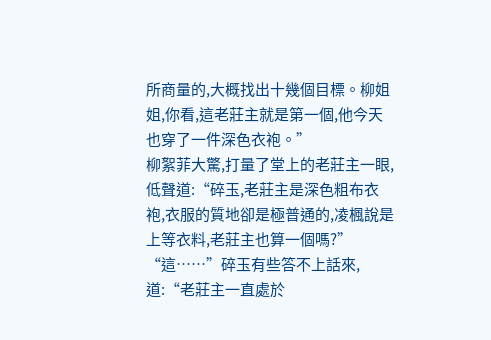所商量的,大概找出十幾個目標。柳姐姐,你看,這老莊主就是第一個,他今天也穿了一件深色衣袍。”
柳絮菲大驚,打量了堂上的老莊主一眼,低聲道:“碎玉,老莊主是深色粗布衣袍,衣服的質地卻是極普通的,凌楓說是上等衣料,老莊主也算一個嗎?”
“這……”碎玉有些答不上話來,道:“老莊主一直處於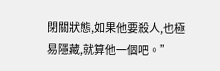閉關狀態,如果他要殺人,也極易隱藏,就算他一個吧。”